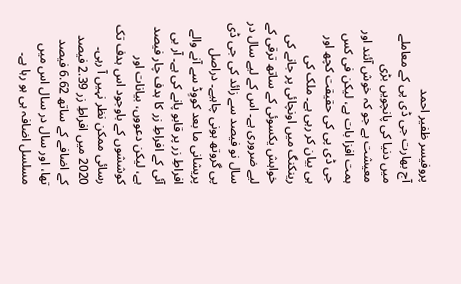پروفیسر ظفیر احمد
آج بھارت جی ڈی پی کے معاملے میں دنیا کی پانچویں بڑی معیشت ہے جو کہ خوش آئند اور ہمت افزا بات ہے، لیکن فی کس جی ڈی پی کی حقیقت کچھ اور ہی بیان کر رہی ہے۔ ملک کی رینکنگ میں اونچائی پر جانے کی خواہش یکسوئی کے ساتھ ترقی کے لیے ضروری ہے۔ اس کے لیے سال در سال نو فیصد سے زائد کی جی ڈی پی گروتھ ہونی چاہیے۔ دراصل پریشانی ما بعد کووِڈ سے آنے والے افراطِ زر پر قابو پانے کی ہے۔ آر بی آئی کے افراطِ زر کا ہدف چار فیصد ہے، لیکن دعووں، بیانات اور کوششوں کے باوجود اس ہدف تک رسائی ممکن نظر نہیں آ رہی۔ 2020 میں افراطِ زر 2.39 فیصد کے اضافے کے ساتھ 6.62 فیصد تھا، اور سال در سال اس میں مسلسل اضافہ ہی ہو رہا ہے۔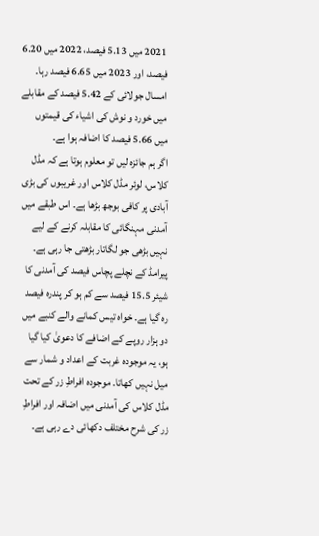2021 میں 5.13 فیصد، 2022 میں 6.20 فیصد، اور 2023 میں 6.65 فیصد رہا۔ امسال جولائی کے 5.42 فیصد کے مقابلے میں خورد و نوش کی اشیاء کی قیمتوں میں 5.66 فیصد کا اضافہ ہوا ہے۔
اگر ہم جائزہ لیں تو معلوم ہوتا ہے کہ مڈل کلاس، لوئر مڈل کلاس اور غریبوں کی بڑی آبادی پر کافی بوجھ بڑھا ہے۔ اس طبقے میں آمدنی مہنگائی کا مقابلہ کرنے کے لیے نہیں بڑھی جو لگاتار بڑھتی جا رہی ہے۔ پیرامڈ کے نچلے پچاس فیصد کی آمدنی کا شیئر 15.5 فیصد سے کم ہو کر پندرہ فیصد رہ گیا ہے۔ خواہ تیس کمانے والے کنبے میں دو ہزار روپے کے اضافے کا دعویٰ کیا گیا ہو، یہ موجودہ غربت کے اعداد و شمار سے میل نہیں کھاتا۔ موجودہ افراطِ زر کے تحت مڈل کلاس کی آمدنی میں اضافہ اور افراطِ زر کی شرح مختلف دکھائی دے رہی ہے۔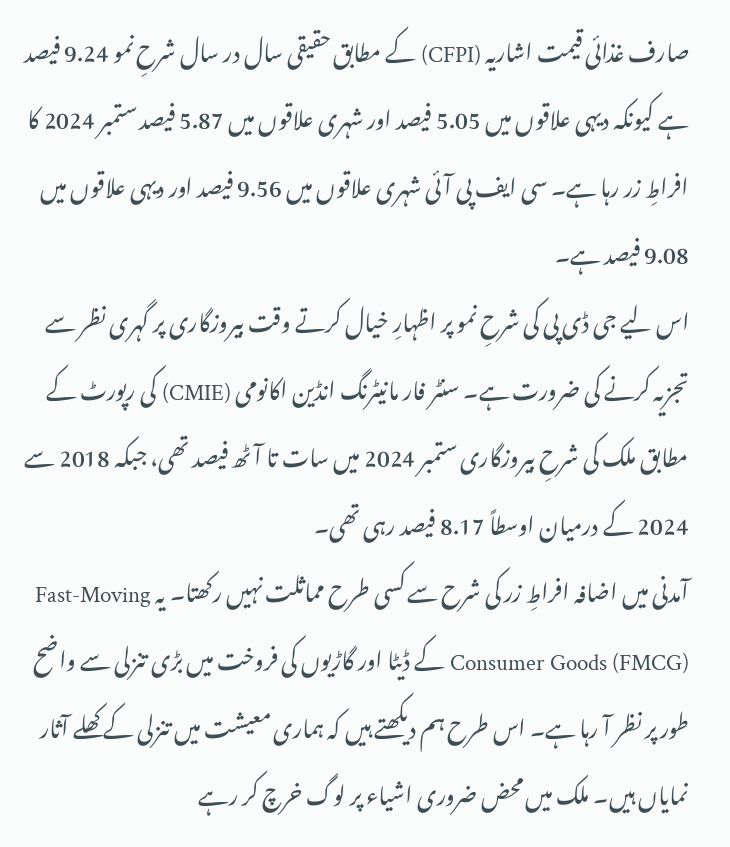صارف غذائی قیمت اشاریہ (CFPI) کے مطابق حقیقی سال در سال شرحِ نمو 9.24 فیصد ہے کیونکہ دیہی علاقوں میں 5.05 فیصد اور شہری علاقوں میں 5.87 فیصد ستمبر 2024 کا افراطِ زر رہا ہے۔ سی ایف پی آئی شہری علاقوں میں 9.56 فیصد اور دیہی علاقوں میں 9.08 فیصد ہے۔
اس لیے جی ڈی پی کی شرحِ نمو پر اظہارِ خیال کرتے وقت بیروزگاری پر گہری نظر سے تجزیہ کرنے کی ضرورت ہے۔ سنٹر فار مانیٹرنگ انڈین اکانومی (CMIE) کی رپورٹ کے مطابق ملک کی شرحِ بیروزگاری ستمبر 2024 میں سات تا آٹھ فیصد تھی، جبکہ 2018 سے 2024 کے درمیان اوسطاً 8.17 فیصد رہی تھی۔
آمدنی میں اضافہ افراطِ زر کی شرح سے کسی طرح مماثلت نہیں رکھتا۔ یہ Fast-Moving Consumer Goods (FMCG) کے ڈیٹا اور گاڑیوں کی فروخت میں بڑی تنزلی سے واضح طور پر نظر آ رہا ہے۔ اس طرح ہم دیکھتے ہیں کہ ہماری معیشت میں تنزلی کے کھلے آثار نمایاں ہیں۔ ملک میں محض ضروری اشیاء پر لوگ خرچ کر رہے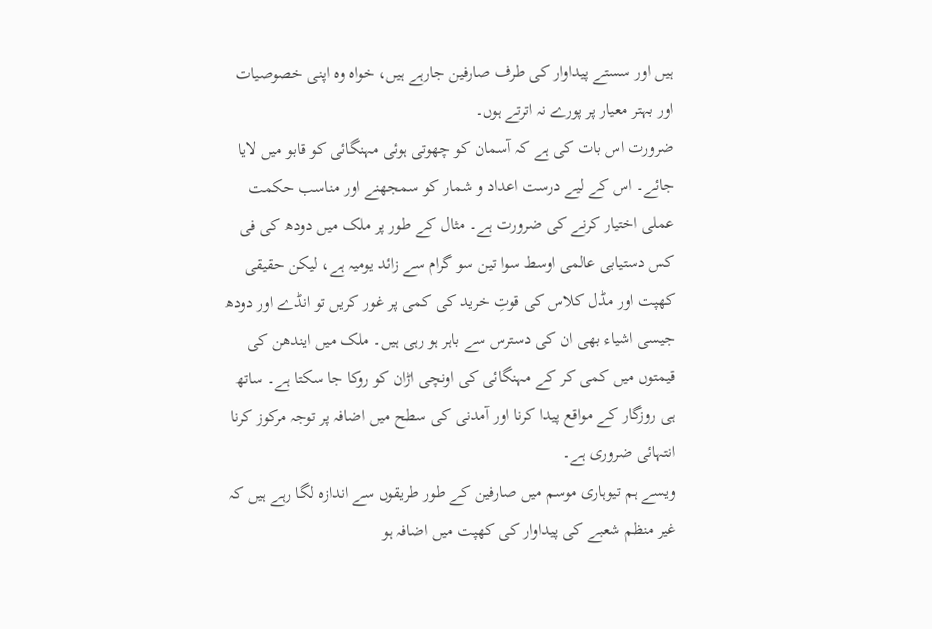ہیں اور سستے پیداوار کی طرف صارفین جارہے ہیں، خواہ وہ اپنی خصوصیات اور بہتر معیار پر پورے نہ اترتے ہوں۔
ضرورت اس بات کی ہے کہ آسمان کو چھوتی ہوئی مہنگائی کو قابو میں لایا جائے۔ اس کے لیے درست اعداد و شمار کو سمجھنے اور مناسب حکمت عملی اختیار کرنے کی ضرورت ہے۔ مثال کے طور پر ملک میں دودھ کی فی کس دستیابی عالمی اوسط سوا تین سو گرام سے زائد یومیہ ہے، لیکن حقیقی کھپت اور مڈل کلاس کی قوتِ خرید کی کمی پر غور کریں تو انڈے اور دودھ جیسی اشیاء بھی ان کی دسترس سے باہر ہو رہی ہیں۔ ملک میں ایندھن کی قیمتوں میں کمی کر کے مہنگائی کی اونچی اڑان کو روکا جا سکتا ہے۔ ساتھ ہی روزگار کے مواقع پیدا کرنا اور آمدنی کی سطح میں اضافہ پر توجہ مرکوز کرنا انتہائی ضروری ہے۔
ویسے ہم تیوہاری موسم میں صارفین کے طور طریقوں سے اندازہ لگا رہے ہیں کہ غیر منظم شعبے کی پیداوار کی کھپت میں اضافہ ہو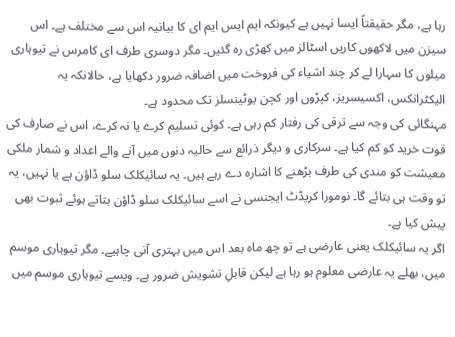رہا ہے، مگر حقیقتاً ایسا نہیں ہے کیونکہ ایم ایس ایم ای کا بیانیہ اس سے مختلف ہے۔ اس سیزن میں لاکھوں کاریں اسٹالز میں کھڑی رہ گئیں۔ مگر دوسری طرف ای کامرس نے تیوہاری میلوں کا سہارا لے کر چند اشیاء کی فروخت میں اضافہ ضرور دکھایا ہے، حالانکہ یہ الیکٹرانکس، اکسیسریز، کپڑوں اور کچن یوٹینسلز تک محدود ہے۔
مہنگائی کی وجہ سے ترقی کی رفتار کم رہی ہے۔ کوئی تسلیم کرے یا نہ کرے، اس نے صارف کی قوت خرید کو کم کیا ہے۔ سرکاری و دیگر ذرائع سے حالیہ دنوں میں آنے والے اعداد و شمار ملکی معیشت کو مندی کی طرف بڑھنے کا اشارہ دے رہے ہیں۔ یہ سائیکلک سلو ڈاؤن ہے یا نہیں، یہ تو وقت ہی بتائے گا۔ نومورا کریڈٹ ایجنسی نے اسے سائیکلک سلو ڈاؤن بتاتے ہوئے ثبوت بھی پیش کیا ہے۔
اگر یہ سائیکلک یعنی عارضی ہے تو چھ ماہ بعد اس میں بہتری آنی چاہیے۔ مگر تیوہاری موسم میں، بھلے یہ عارضی معلوم ہو رہا ہے لیکن قابلِ تشویش ضرور ہے۔ ویسے تیوہاری موسم میں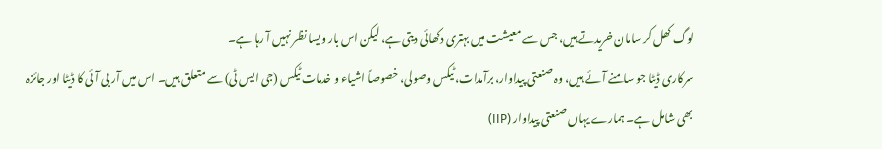لوگ کھل کر سامان خریدتے ہیں، جس سے معیشت میں بہتری دکھائی دیتی ہے، لیکن اس بار ویسا نظر نہیں آ رہا ہے۔
سرکاری ڈیٹا جو سامنے آئے ہیں، وہ صنعتی پیداوار، برآمدات، ٹیکس وصولی، خصوصاً اشیاء و خدمات ٹیکس (جی ایس ٹی) سے متعلق ہیں۔ اس میں آر بی آئی کا ڈیٹا اور جائزہ بھی شامل ہے۔ ہمارے یہاں صنعتی پیداوار (IIP)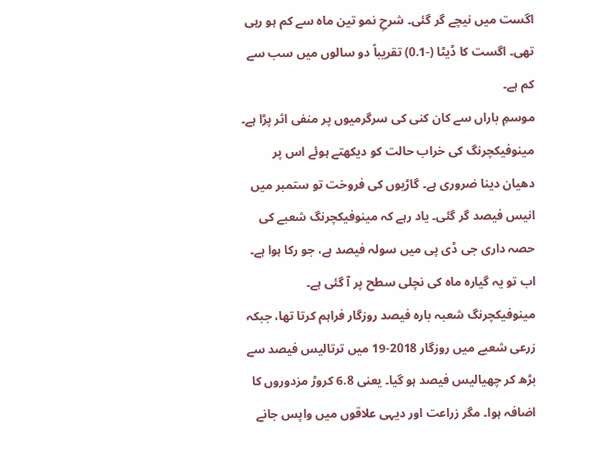اگست میں نیچے گر گئی۔ شرحِ نمو تین ماہ سے کم ہو رہی تھی۔ اگست کا ڈیٹا (-0.1) تقریباً دو سالوں میں سب سے کم ہے۔
موسمِ باراں سے کان کنی کی سرگرمیوں پر منفی اثر پڑا ہے۔ مینوفیکچرنگ کی خراب حالت کو دیکھتے ہوئے اس پر دھیان دینا ضروری ہے۔ گاڑیوں کی فروخت تو ستمبر میں انیس فیصد گر گئی۔ یاد رہے کہ مینوفیکچرنگ شعبے کی حصہ داری جی ڈی پی میں سولہ فیصد ہے، جو رکا ہوا ہے۔
اب تو یہ گیارہ ماہ کی نچلی سطح پر آ گئی ہے۔ مینوفیکچرنگ شعبہ بارہ فیصد روزگار فراہم کرتا تھا، جبکہ زرعی شعبے میں روزگار 2018-19 میں ترتالیس فیصد سے بڑھ کر چھیالیس فیصد ہو گیا۔ یعنی 6.8 کروڑ مزدوروں کا اضافہ ہوا۔ مگر زراعت اور دیہی علاقوں میں واپس جانے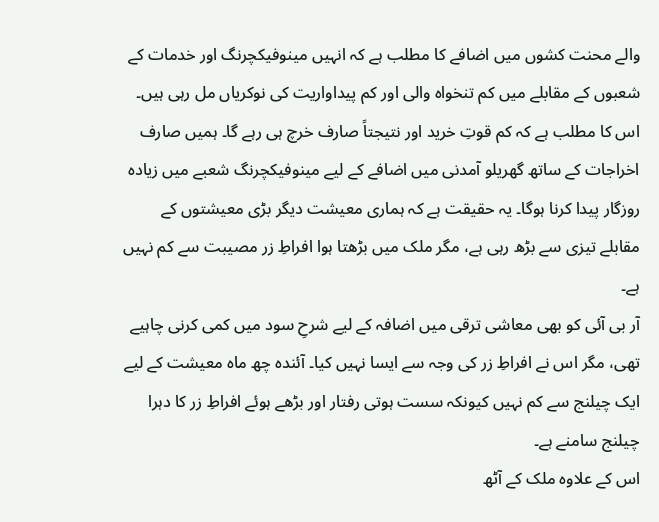والے محنت کشوں میں اضافے کا مطلب ہے کہ انہیں مینوفیکچرنگ اور خدمات کے شعبوں کے مقابلے میں کم تنخواہ والی اور کم پیداواریت کی نوکریاں مل رہی ہیں۔
اس کا مطلب ہے کہ کم قوتِ خرید اور نتیجتاً صارف خرچ ہی رہے گا۔ ہمیں صارف اخراجات کے ساتھ گھریلو آمدنی میں اضافے کے لیے مینوفیکچرنگ شعبے میں زیادہ روزگار پیدا کرنا ہوگا۔ یہ حقیقت ہے کہ ہماری معیشت دیگر بڑی معیشتوں کے مقابلے تیزی سے بڑھ رہی ہے، مگر ملک میں بڑھتا ہوا افراطِ زر مصیبت سے کم نہیں ہے۔
آر بی آئی کو بھی معاشی ترقی میں اضافہ کے لیے شرحِ سود میں کمی کرنی چاہیے تھی، مگر اس نے افراطِ زر کی وجہ سے ایسا نہیں کیا۔ آئندہ چھ ماہ معیشت کے لیے ایک چیلنج سے کم نہیں کیونکہ سست ہوتی رفتار اور بڑھے ہوئے افراطِ زر کا دہرا چیلنج سامنے ہے۔
اس کے علاوہ ملک کے آٹھ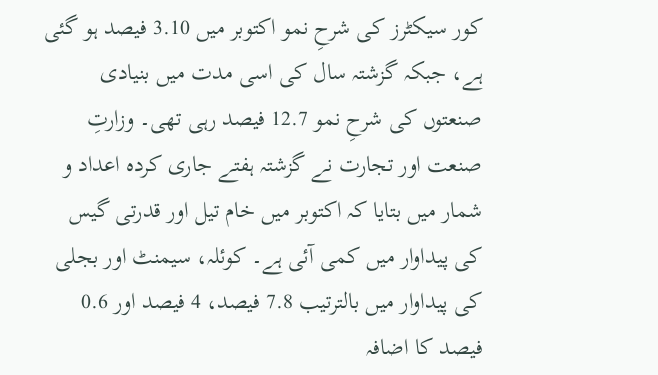کور سیکٹرز کی شرحِ نمو اکتوبر میں 3.10 فیصد ہو گئی ہے، جبکہ گزشتہ سال کی اسی مدت میں بنیادی صنعتوں کی شرحِ نمو 12.7 فیصد رہی تھی۔ وزارتِ صنعت اور تجارت نے گزشتہ ہفتے جاری کردہ اعداد و شمار میں بتایا کہ اکتوبر میں خام تیل اور قدرتی گیس کی پیداوار میں کمی آئی ہے۔ کوئلہ، سیمنٹ اور بجلی کی پیداوار میں بالترتیب 7.8 فیصد، 4 فیصد اور 0.6 فیصد کا اضافہ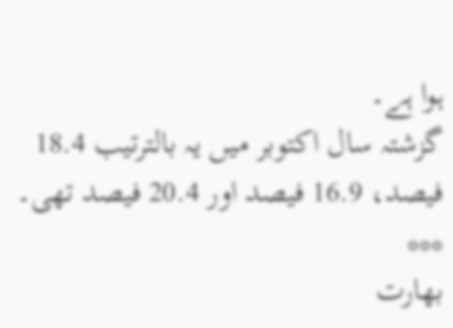ہوا ہے۔
گزشتہ سال اکتوبر میں یہ بالترتیب 18.4 فیصد، 16.9 فیصد اور 20.4 فیصد تھی۔
***
بھارت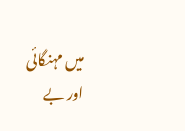میں مہنگائی اور بے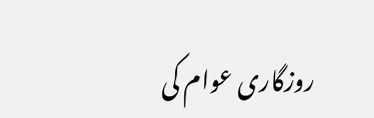روزگاری عوام کی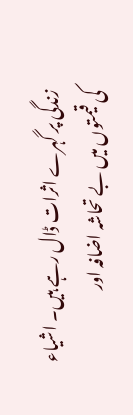زندگی پر گہرے اثرات ڈال رہے ہیں۔ اشیاء کی قیمتوں میں بے تحاشہ اضافہ اور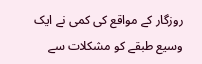روزگار کے مواقع کی کمی نے ایک وسیع طبقے کو مشکلات سے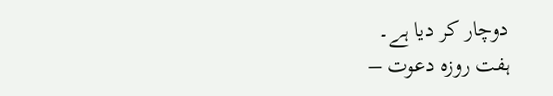دوچار کر دیا ہے۔
ہفت روزہ دعوت –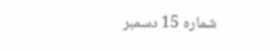شمارہ 15 دسمبر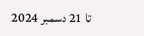تا 21 دسمبر 2024